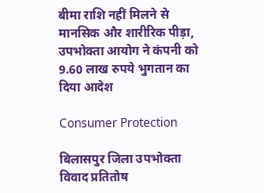बीमा राशि नहीं मिलने से मानसिक और शारीरिक पीड़ा, उपभोक्ता आयोग ने कंपनी को 9.60 लाख रुपये भुगतान का दिया आदेश

Consumer Protection

बिलासपुर जिला उपभोक्ता विवाद प्रतितोष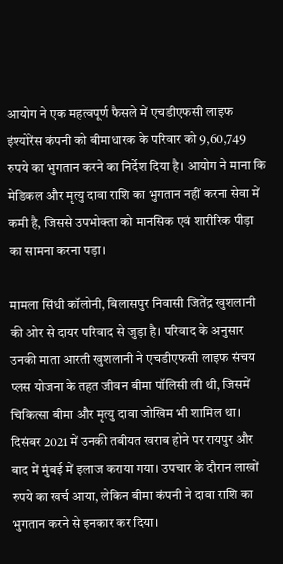आयोग ने एक महत्वपूर्ण फैसले में एचडीएफसी लाइफ इंश्योरेंस कंपनी को बीमाधारक के परिवार को 9,60,749 रुपये का भुगतान करने का निर्देश दिया है। आयोग ने माना कि मेडिकल और मृत्यु दावा राशि का भुगतान नहीं करना सेवा में कमी है, जिससे उपभोक्ता को मानसिक एवं शारीरिक पीड़ा का सामना करना पड़ा।

मामला सिंधी कॉलोनी, बिलासपुर निवासी जितेंद्र खुशलानी की ओर से दायर परिवाद से जुड़ा है। परिवाद के अनुसार उनकी माता आरती खुशलानी ने एचडीएफसी लाइफ संचय प्लस योजना के तहत जीवन बीमा पॉलिसी ली थी, जिसमें चिकित्सा बीमा और मृत्यु दावा जोखिम भी शामिल था। दिसंबर 2021 में उनकी तबीयत खराब होने पर रायपुर और बाद में मुंबई में इलाज कराया गया। उपचार के दौरान लाखों रुपये का खर्च आया, लेकिन बीमा कंपनी ने दावा राशि का भुगतान करने से इनकार कर दिया।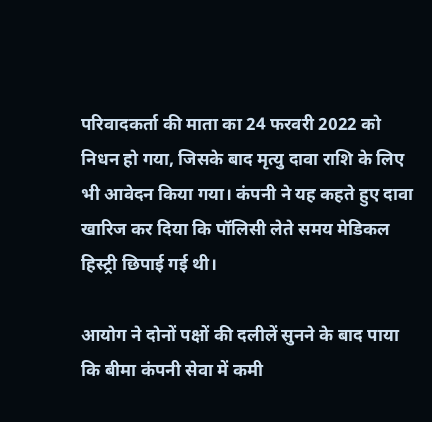परिवादकर्ता की माता का 24 फरवरी 2022 को निधन हो गया, जिसके बाद मृत्यु दावा राशि के लिए भी आवेदन किया गया। कंपनी ने यह कहते हुए दावा खारिज कर दिया कि पॉलिसी लेते समय मेडिकल हिस्ट्री छिपाई गई थी।

आयोग ने दोनों पक्षों की दलीलें सुनने के बाद पाया कि बीमा कंपनी सेवा में कमी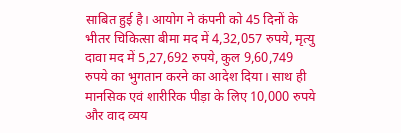साबित हुई है। आयोग ने कंपनी को 45 दिनों के भीतर चिकित्सा बीमा मद में 4,32,057 रुपये, मृत्यु दावा मद में 5,27,692 रुपये, कुल 9,60,749 रुपये का भुगतान करने का आदेश दिया। साथ ही मानसिक एवं शारीरिक पीड़ा के लिए 10,000 रुपये और वाद व्यय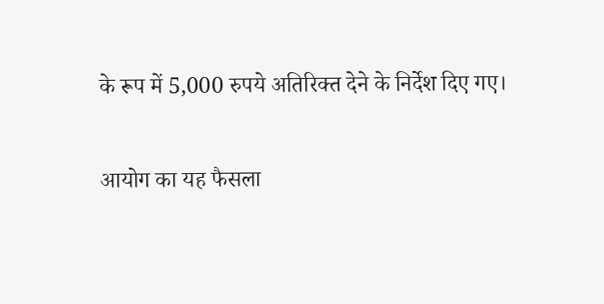के रूप में 5,000 रुपये अतिरिक्त देने के निर्देश दिए गए।

आयोग का यह फैसला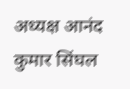अध्यक्ष आनंद कुमार सिंघल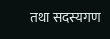तथा सदस्यगण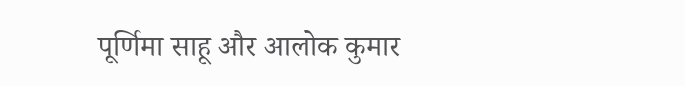पूर्णिमा साहू और आलोक कुमार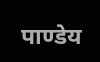पाण्डेय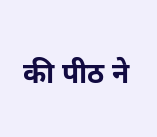की पीठ ने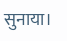सुनाया।